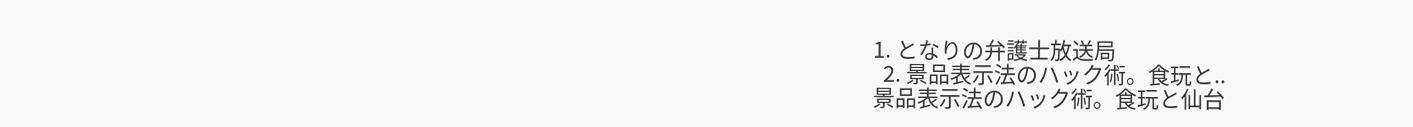1. となりの弁護士放送局
  2. 景品表示法のハック術。食玩と..
景品表示法のハック術。食玩と仙台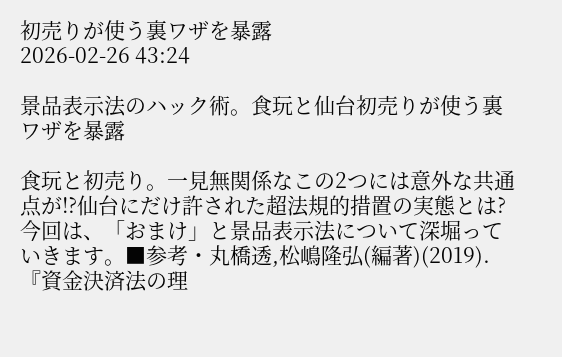初売りが使う裏ワザを暴露
2026-02-26 43:24

景品表示法のハック術。食玩と仙台初売りが使う裏ワザを暴露

食玩と初売り。一見無関係なこの2つには意外な共通点が!?仙台にだけ許された超法規的措置の実態とは?今回は、「おまけ」と景品表示法について深堀っていきます。■参考・丸橋透,松嶋隆弘(編著)(2019).『資金決済法の理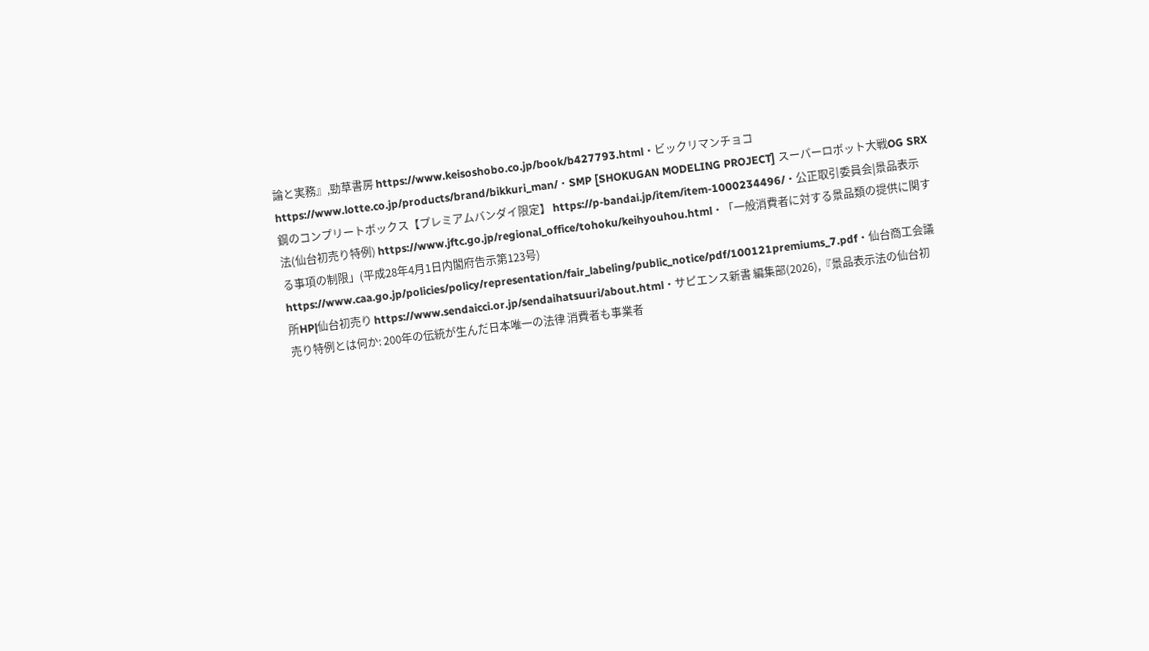論と実務』,勁草書房 https://www.keisoshobo.co.jp/book/b427793.html・ビックリマンチョコ https://www.lotte.co.jp/products/brand/bikkuri_man/・SMP [SHOKUGAN MODELING PROJECT] スーパーロボット大戦OG SRX 鋼のコンプリートボックス【プレミアムバンダイ限定】 https://p-bandai.jp/item/item-1000234496/・公正取引委員会|景品表示法(仙台初売り特例) https://www.jftc.go.jp/regional_office/tohoku/keihyouhou.html・「一般消費者に対する景品類の提供に関する事項の制限」(平成28年4月1日内閣府告示第123号) https://www.caa.go.jp/policies/policy/representation/fair_labeling/public_notice/pdf/100121premiums_7.pdf・仙台商工会議所HP|仙台初売り https://www.sendaicci.or.jp/sendaihatsuuri/about.html・サピエンス新書 編集部(2026),『景品表示法の仙台初売り特例とは何か: 200年の伝統が生んだ日本唯一の法律 消費者も事業者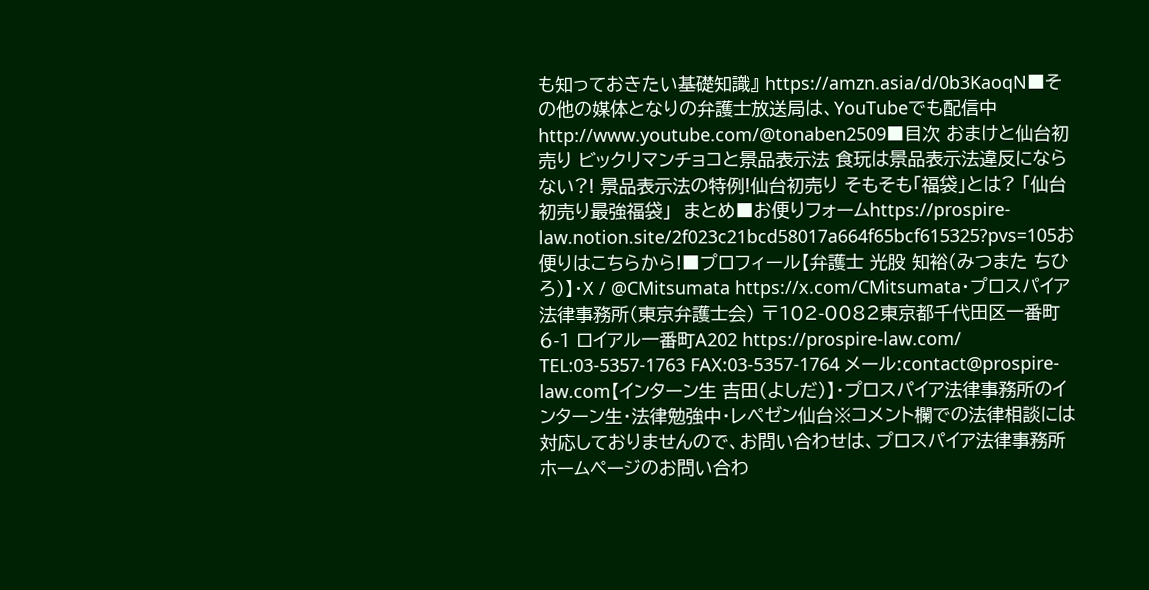も知っておきたい基礎知識』 https://amzn.asia/d/0b3KaoqN■その他の媒体となりの弁護士放送局は、YouTubeでも配信中http://www.youtube.com/@tonaben2509■目次 おまけと仙台初売り ビックリマンチョコと景品表示法 食玩は景品表示法違反にならない?! 景品表示法の特例!仙台初売り そもそも「福袋」とは? 「仙台初売り最強福袋」  まとめ■お便りフォームhttps://prospire-law.notion.site/2f023c21bcd58017a664f65bcf615325?pvs=105お便りはこちらから!■プロフィール【弁護士 光股 知裕(みつまた ちひろ)】・X / @CMitsumata https://x.com/CMitsumata・プロスパイア法律事務所(東京弁護士会) 〒102-0082東京都千代田区一番町6-1 ロイアル一番町A202 https://prospire-law.com/ TEL:03-5357-1763 FAX:03-5357-1764 メール:contact@prospire-law.com【インターン生 吉田(よしだ)】・プロスパイア法律事務所のインターン生・法律勉強中・レぺゼン仙台※コメント欄での法律相談には対応しておりませんので、お問い合わせは、プロスパイア法律事務所ホームページのお問い合わ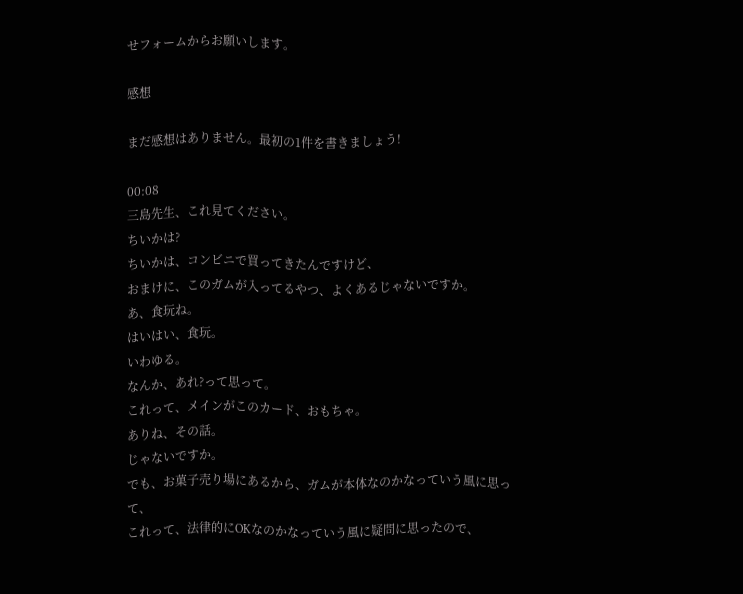せフォームからお願いします。

感想

まだ感想はありません。最初の1件を書きましょう!

00:08
三島先生、これ見てください。
ちいかは?
ちいかは、コンビニで買ってきたんですけど、
おまけに、このガムが入ってるやつ、よくあるじゃないですか。
あ、食玩ね。
はいはい、食玩。
いわゆる。
なんか、あれ?って思って。
これって、メインがこのカード、おもちゃ。
ありね、その話。
じゃないですか。
でも、お菓子売り場にあるから、ガムが本体なのかなっていう風に思って、
これって、法律的にOKなのかなっていう風に疑問に思ったので、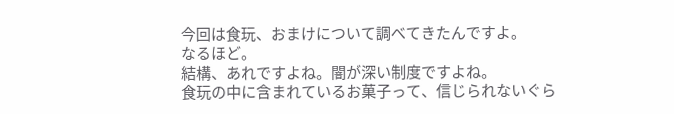今回は食玩、おまけについて調べてきたんですよ。
なるほど。
結構、あれですよね。闇が深い制度ですよね。
食玩の中に含まれているお菓子って、信じられないぐら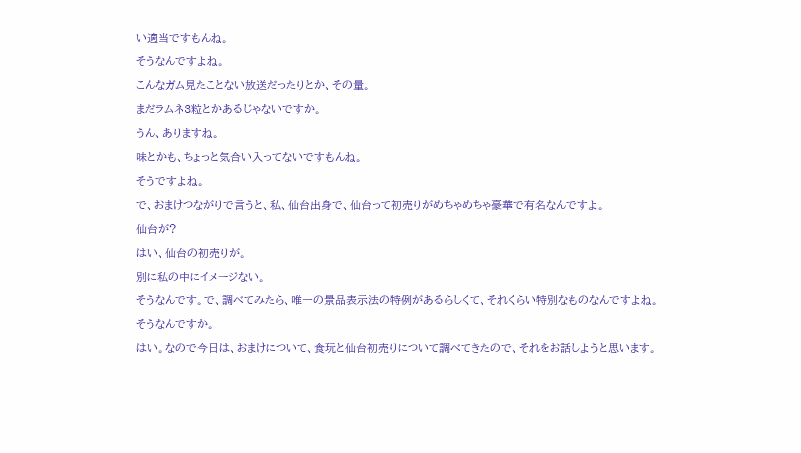い適当ですもんね。
そうなんですよね。
こんなガム見たことない放送だったりとか、その量。
まだラムネ3粒とかあるじゃないですか。
うん、ありますね。
味とかも、ちょっと気合い入ってないですもんね。
そうですよね。
で、おまけつながりで言うと、私、仙台出身で、仙台って初売りがめちゃめちゃ豪華で有名なんですよ。
仙台が?
はい、仙台の初売りが。
別に私の中にイメージない。
そうなんです。で、調べてみたら、唯一の景品表示法の特例があるらしくて、それくらい特別なものなんですよね。
そうなんですか。
はい。なので今日は、おまけについて、食玩と仙台初売りについて調べてきたので、それをお話しようと思います。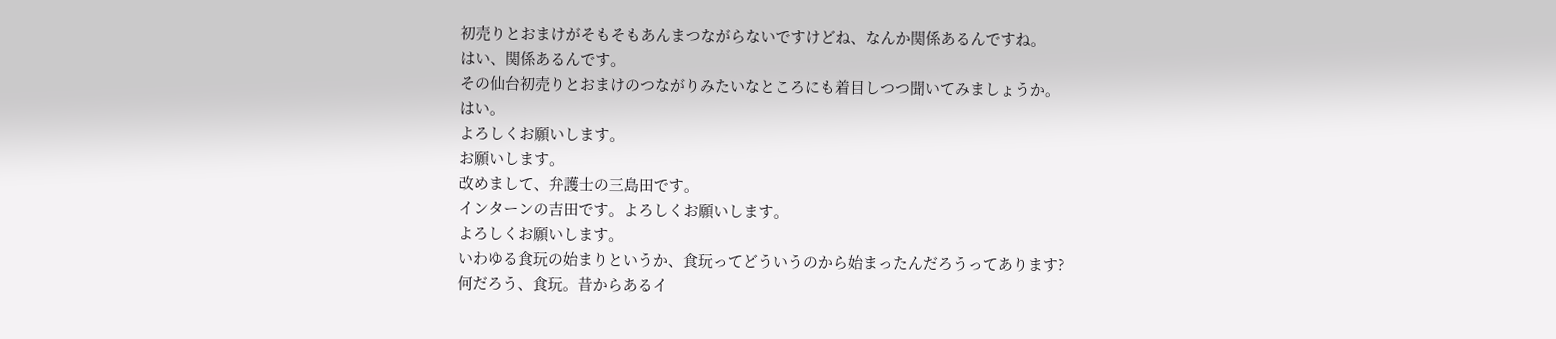初売りとおまけがそもそもあんまつながらないですけどね、なんか関係あるんですね。
はい、関係あるんです。
その仙台初売りとおまけのつながりみたいなところにも着目しつつ聞いてみましょうか。
はい。
よろしくお願いします。
お願いします。
改めまして、弁護士の三島田です。
インターンの吉田です。よろしくお願いします。
よろしくお願いします。
いわゆる食玩の始まりというか、食玩ってどういうのから始まったんだろうってあります?
何だろう、食玩。昔からあるイ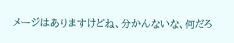メージはありますけどね、分かんないな、何だろ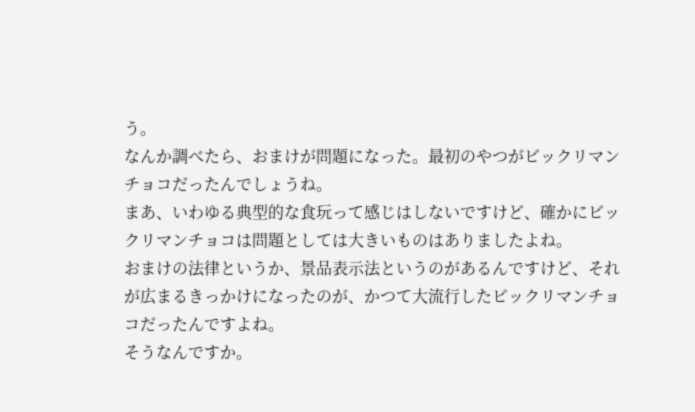う。
なんか調べたら、おまけが問題になった。最初のやつがビックリマンチョコだったんでしょうね。
まあ、いわゆる典型的な食玩って感じはしないですけど、確かにビックリマンチョコは問題としては大きいものはありましたよね。
おまけの法律というか、景品表示法というのがあるんですけど、それが広まるきっかけになったのが、かつて大流行したビックリマンチョコだったんですよね。
そうなんですか。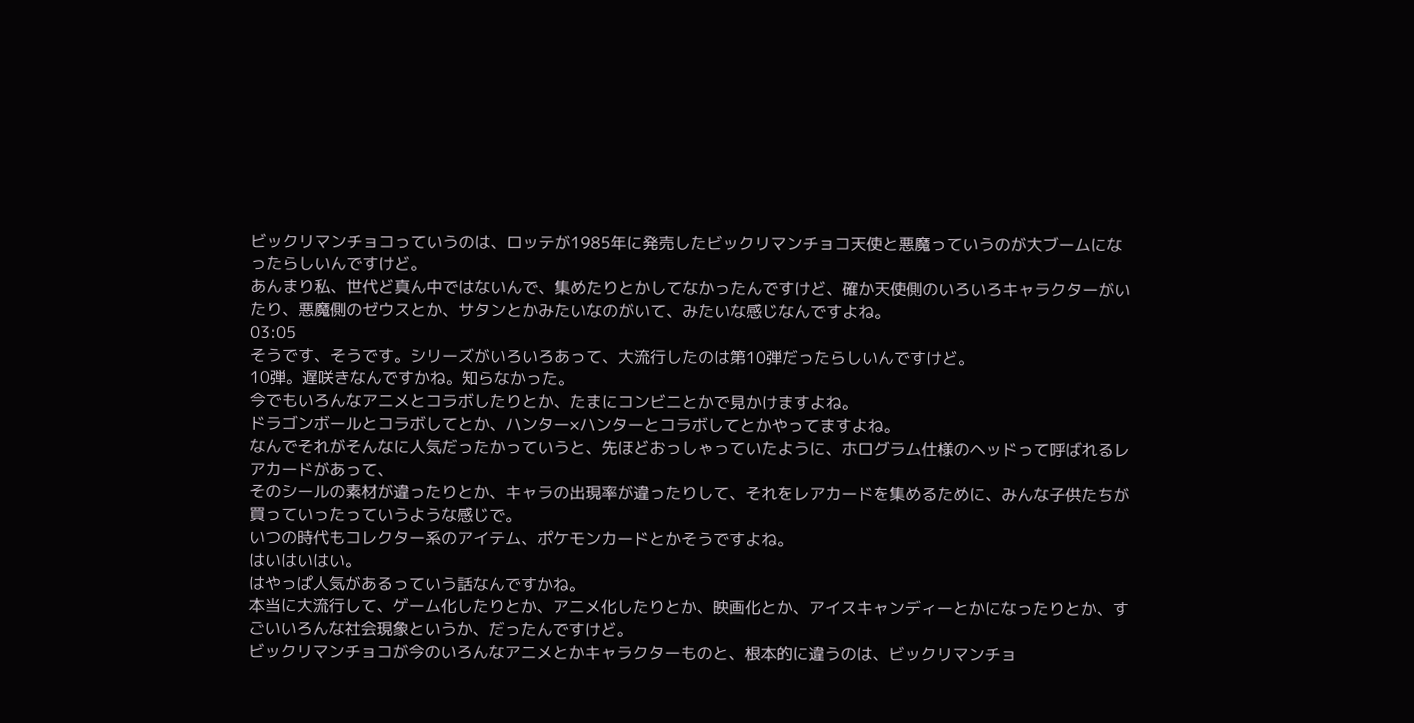ビックリマンチョコっていうのは、ロッテが1985年に発売したビックリマンチョコ天使と悪魔っていうのが大ブームになったらしいんですけど。
あんまり私、世代ど真ん中ではないんで、集めたりとかしてなかったんですけど、確か天使側のいろいろキャラクターがいたり、悪魔側のゼウスとか、サタンとかみたいなのがいて、みたいな感じなんですよね。
03:05
そうです、そうです。シリーズがいろいろあって、大流行したのは第10弾だったらしいんですけど。
10弾。遅咲きなんですかね。知らなかった。
今でもいろんなアニメとコラボしたりとか、たまにコンビニとかで見かけますよね。
ドラゴンボールとコラボしてとか、ハンター×ハンターとコラボしてとかやってますよね。
なんでそれがそんなに人気だったかっていうと、先ほどおっしゃっていたように、ホログラム仕様のヘッドって呼ばれるレアカードがあって、
そのシールの素材が違ったりとか、キャラの出現率が違ったりして、それをレアカードを集めるために、みんな子供たちが買っていったっていうような感じで。
いつの時代もコレクター系のアイテム、ポケモンカードとかそうですよね。
はいはいはい。
はやっぱ人気があるっていう話なんですかね。
本当に大流行して、ゲーム化したりとか、アニメ化したりとか、映画化とか、アイスキャンディーとかになったりとか、すごいいろんな社会現象というか、だったんですけど。
ビックリマンチョコが今のいろんなアニメとかキャラクターものと、根本的に違うのは、ビックリマンチョ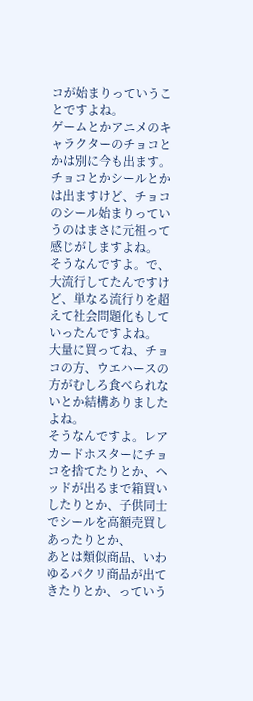コが始まりっていうことですよね。
ゲームとかアニメのキャラクターのチョコとかは別に今も出ます。チョコとかシールとかは出ますけど、チョコのシール始まりっていうのはまさに元祖って感じがしますよね。
そうなんですよ。で、大流行してたんですけど、単なる流行りを超えて社会問題化もしていったんですよね。
大量に買ってね、チョコの方、ウエハースの方がむしろ食べられないとか結構ありましたよね。
そうなんですよ。レアカードホスターにチョコを捨てたりとか、ヘッドが出るまで箱買いしたりとか、子供同士でシールを高額売買しあったりとか、
あとは類似商品、いわゆるパクリ商品が出てきたりとか、っていう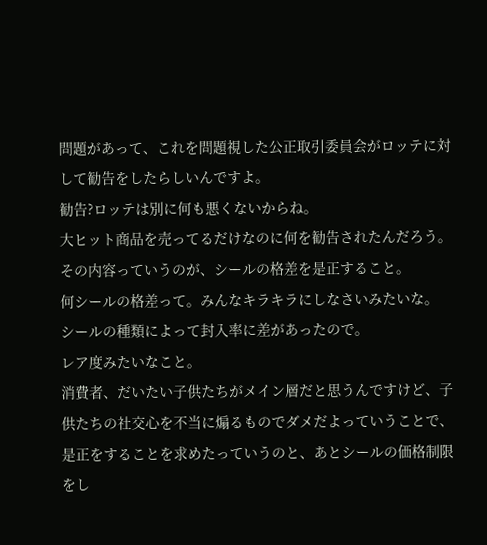問題があって、これを問題視した公正取引委員会がロッテに対して勧告をしたらしいんですよ。
勧告?ロッテは別に何も悪くないからね。
大ヒット商品を売ってるだけなのに何を勧告されたんだろう。
その内容っていうのが、シールの格差を是正すること。
何シールの格差って。みんなキラキラにしなさいみたいな。
シールの種類によって封入率に差があったので。
レア度みたいなこと。
消費者、だいたい子供たちがメイン層だと思うんですけど、子供たちの社交心を不当に煽るものでダメだよっていうことで、
是正をすることを求めたっていうのと、あとシールの価格制限をし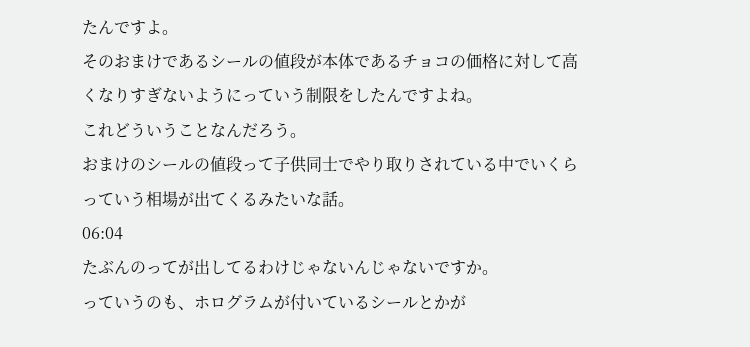たんですよ。
そのおまけであるシールの値段が本体であるチョコの価格に対して高くなりすぎないようにっていう制限をしたんですよね。
これどういうことなんだろう。
おまけのシールの値段って子供同士でやり取りされている中でいくらっていう相場が出てくるみたいな話。
06:04
たぶんのってが出してるわけじゃないんじゃないですか。
っていうのも、ホログラムが付いているシールとかが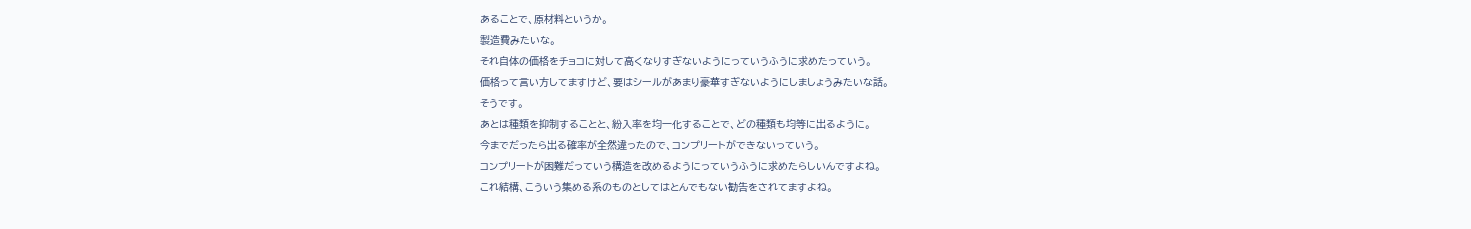あることで、原材料というか。
製造費みたいな。
それ自体の価格をチョコに対して高くなりすぎないようにっていうふうに求めたっていう。
価格って言い方してますけど、要はシールがあまり豪華すぎないようにしましょうみたいな話。
そうです。
あとは種類を抑制することと、紛入率を均一化することで、どの種類も均等に出るように。
今までだったら出る確率が全然違ったので、コンプリートができないっていう。
コンプリートが困難だっていう構造を改めるようにっていうふうに求めたらしいんですよね。
これ結構、こういう集める系のものとしてはとんでもない勧告をされてますよね。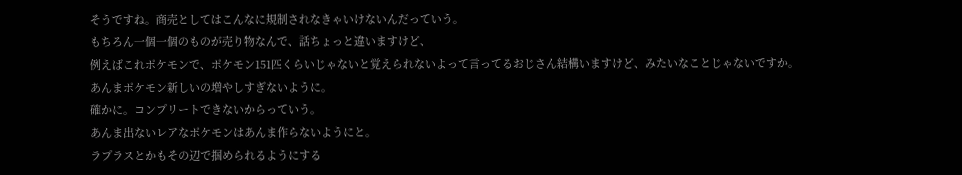そうですね。商売としてはこんなに規制されなきゃいけないんだっていう。
もちろん一個一個のものが売り物なんで、話ちょっと違いますけど、
例えばこれポケモンで、ポケモン151匹くらいじゃないと覚えられないよって言ってるおじさん結構いますけど、みたいなことじゃないですか。
あんまポケモン新しいの増やしすぎないように。
確かに。コンプリートできないからっていう。
あんま出ないレアなポケモンはあんま作らないようにと。
ラプラスとかもその辺で掴められるようにする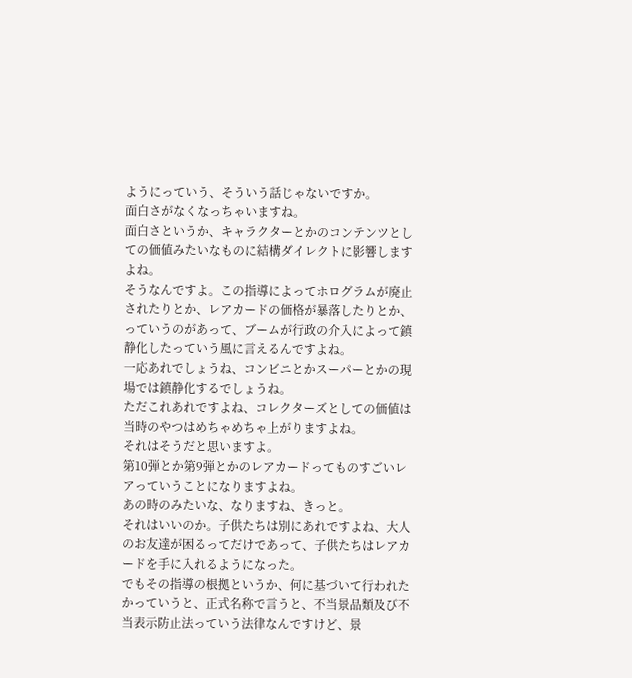ようにっていう、そういう話じゃないですか。
面白さがなくなっちゃいますね。
面白さというか、キャラクターとかのコンテンツとしての価値みたいなものに結構ダイレクトに影響しますよね。
そうなんですよ。この指導によってホログラムが廃止されたりとか、レアカードの価格が暴落したりとか、
っていうのがあって、ブームが行政の介入によって鎮静化したっていう風に言えるんですよね。
一応あれでしょうね、コンビニとかスーパーとかの現場では鎮静化するでしょうね。
ただこれあれですよね、コレクターズとしての価値は当時のやつはめちゃめちゃ上がりますよね。
それはそうだと思いますよ。
第10弾とか第9弾とかのレアカードってものすごいレアっていうことになりますよね。
あの時のみたいな、なりますね、きっと。
それはいいのか。子供たちは別にあれですよね、大人のお友達が困るってだけであって、子供たちはレアカードを手に入れるようになった。
でもその指導の根拠というか、何に基づいて行われたかっていうと、正式名称で言うと、不当景品類及び不当表示防止法っていう法律なんですけど、景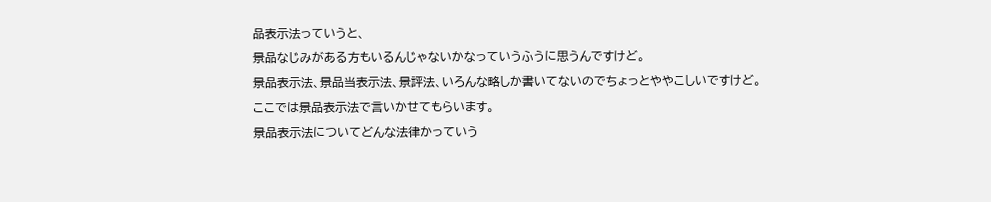品表示法っていうと、
景品なじみがある方もいるんじゃないかなっていうふうに思うんですけど。
景品表示法、景品当表示法、景評法、いろんな略しか書いてないのでちょっとややこしいですけど。
ここでは景品表示法で言いかせてもらいます。
景品表示法についてどんな法律かっていう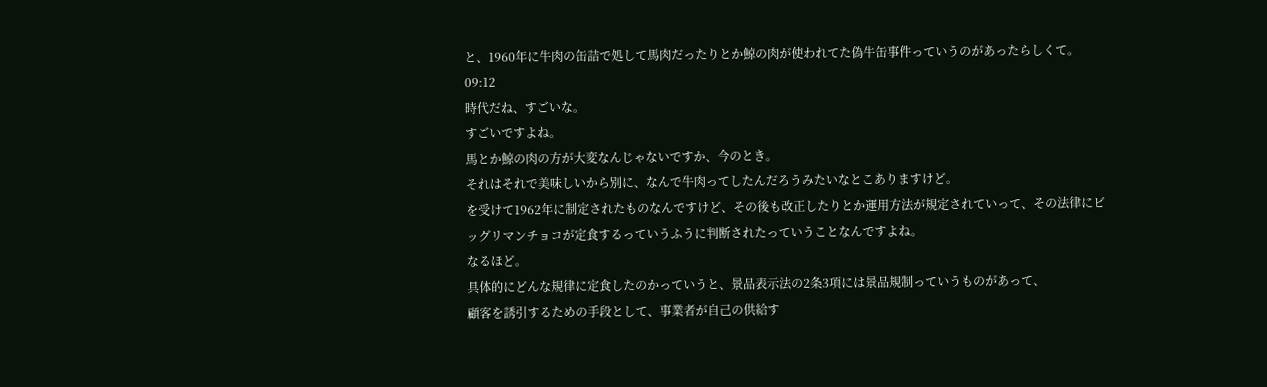と、1960年に牛肉の缶詰で処して馬肉だったりとか鯨の肉が使われてた偽牛缶事件っていうのがあったらしくて。
09:12
時代だね、すごいな。
すごいですよね。
馬とか鯨の肉の方が大変なんじゃないですか、今のとき。
それはそれで美味しいから別に、なんで牛肉ってしたんだろうみたいなとこありますけど。
を受けて1962年に制定されたものなんですけど、その後も改正したりとか運用方法が規定されていって、その法律にビッグリマンチョコが定食するっていうふうに判断されたっていうことなんですよね。
なるほど。
具体的にどんな規律に定食したのかっていうと、景品表示法の2条3項には景品規制っていうものがあって、
顧客を誘引するための手段として、事業者が自己の供給す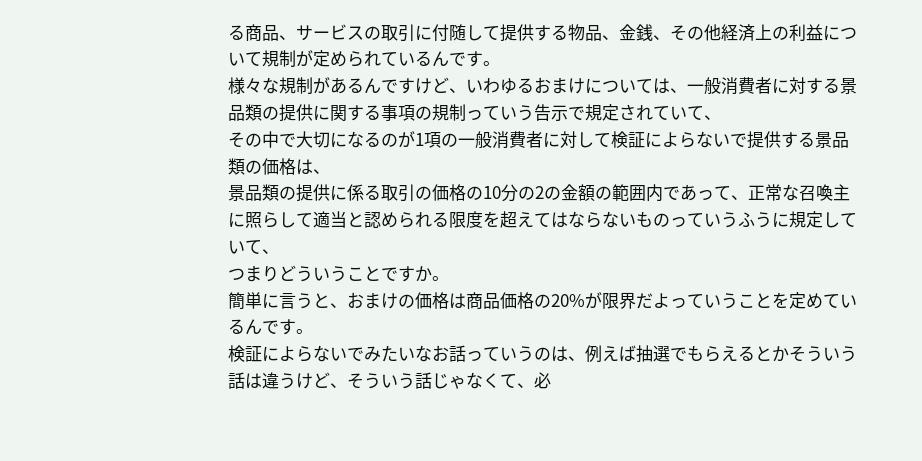る商品、サービスの取引に付随して提供する物品、金銭、その他経済上の利益について規制が定められているんです。
様々な規制があるんですけど、いわゆるおまけについては、一般消費者に対する景品類の提供に関する事項の規制っていう告示で規定されていて、
その中で大切になるのが1項の一般消費者に対して検証によらないで提供する景品類の価格は、
景品類の提供に係る取引の価格の10分の2の金額の範囲内であって、正常な召喚主に照らして適当と認められる限度を超えてはならないものっていうふうに規定していて、
つまりどういうことですか。
簡単に言うと、おまけの価格は商品価格の20%が限界だよっていうことを定めているんです。
検証によらないでみたいなお話っていうのは、例えば抽選でもらえるとかそういう話は違うけど、そういう話じゃなくて、必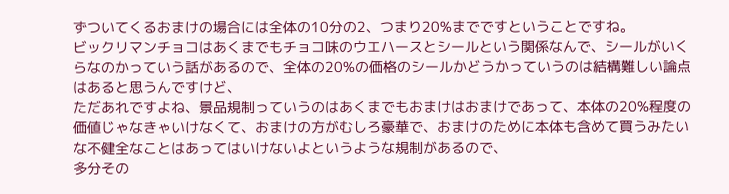ずついてくるおまけの場合には全体の10分の2、つまり20%までですということですね。
ビックリマンチョコはあくまでもチョコ味のウエハースとシールという関係なんで、シールがいくらなのかっていう話があるので、全体の20%の価格のシールかどうかっていうのは結構難しい論点はあると思うんですけど、
ただあれですよね、景品規制っていうのはあくまでもおまけはおまけであって、本体の20%程度の価値じゃなきゃいけなくて、おまけの方がむしろ豪華で、おまけのために本体も含めて買うみたいな不健全なことはあってはいけないよというような規制があるので、
多分その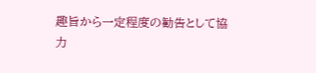趣旨から一定程度の勧告として協力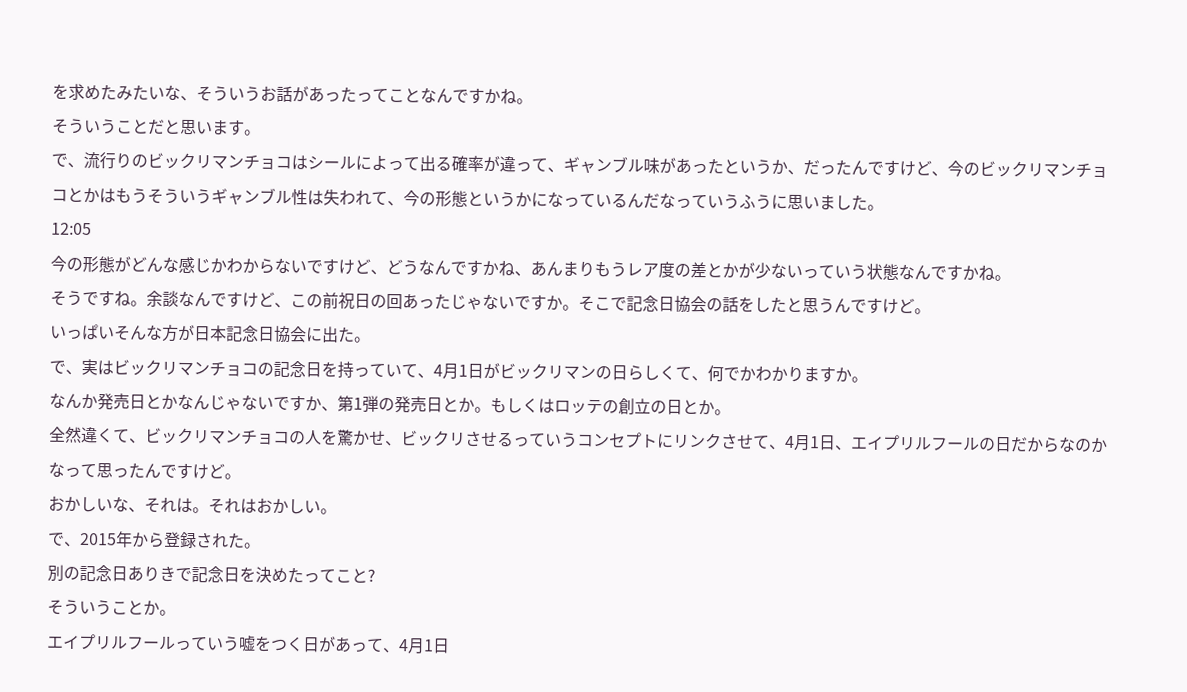を求めたみたいな、そういうお話があったってことなんですかね。
そういうことだと思います。
で、流行りのビックリマンチョコはシールによって出る確率が違って、ギャンブル味があったというか、だったんですけど、今のビックリマンチョコとかはもうそういうギャンブル性は失われて、今の形態というかになっているんだなっていうふうに思いました。
12:05
今の形態がどんな感じかわからないですけど、どうなんですかね、あんまりもうレア度の差とかが少ないっていう状態なんですかね。
そうですね。余談なんですけど、この前祝日の回あったじゃないですか。そこで記念日協会の話をしたと思うんですけど。
いっぱいそんな方が日本記念日協会に出た。
で、実はビックリマンチョコの記念日を持っていて、4月1日がビックリマンの日らしくて、何でかわかりますか。
なんか発売日とかなんじゃないですか、第1弾の発売日とか。もしくはロッテの創立の日とか。
全然違くて、ビックリマンチョコの人を驚かせ、ビックリさせるっていうコンセプトにリンクさせて、4月1日、エイプリルフールの日だからなのかなって思ったんですけど。
おかしいな、それは。それはおかしい。
で、2015年から登録された。
別の記念日ありきで記念日を決めたってこと?
そういうことか。
エイプリルフールっていう嘘をつく日があって、4月1日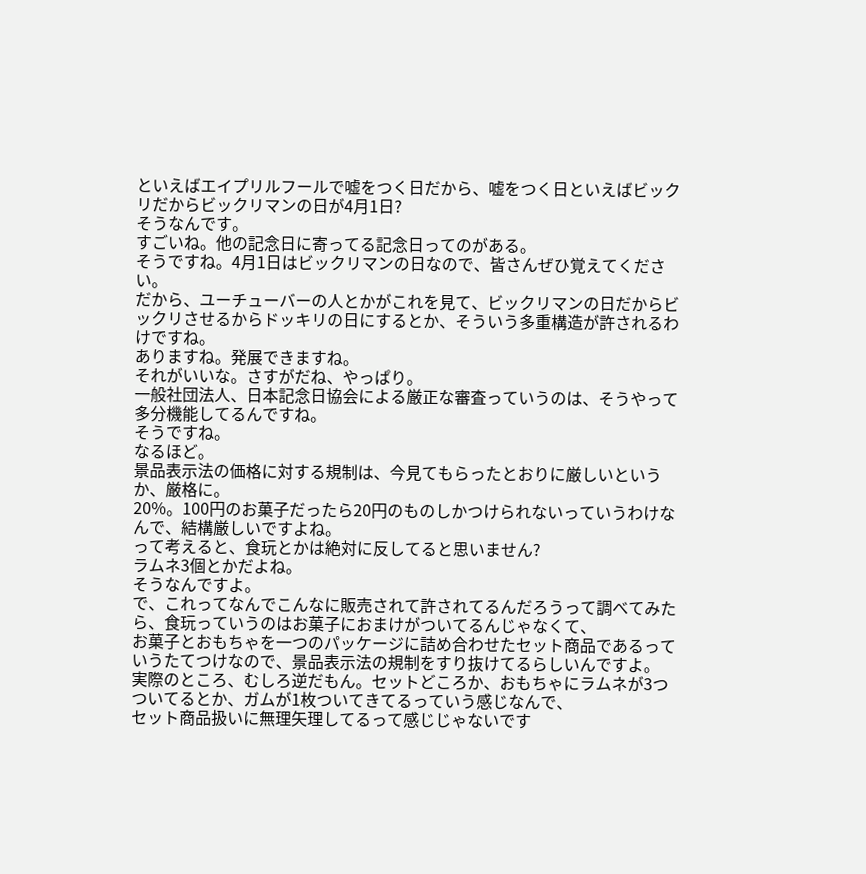といえばエイプリルフールで嘘をつく日だから、嘘をつく日といえばビックリだからビックリマンの日が4月1日?
そうなんです。
すごいね。他の記念日に寄ってる記念日ってのがある。
そうですね。4月1日はビックリマンの日なので、皆さんぜひ覚えてください。
だから、ユーチューバーの人とかがこれを見て、ビックリマンの日だからビックリさせるからドッキリの日にするとか、そういう多重構造が許されるわけですね。
ありますね。発展できますね。
それがいいな。さすがだね、やっぱり。
一般社団法人、日本記念日協会による厳正な審査っていうのは、そうやって多分機能してるんですね。
そうですね。
なるほど。
景品表示法の価格に対する規制は、今見てもらったとおりに厳しいというか、厳格に。
20%。100円のお菓子だったら20円のものしかつけられないっていうわけなんで、結構厳しいですよね。
って考えると、食玩とかは絶対に反してると思いません?
ラムネ3個とかだよね。
そうなんですよ。
で、これってなんでこんなに販売されて許されてるんだろうって調べてみたら、食玩っていうのはお菓子におまけがついてるんじゃなくて、
お菓子とおもちゃを一つのパッケージに詰め合わせたセット商品であるっていうたてつけなので、景品表示法の規制をすり抜けてるらしいんですよ。
実際のところ、むしろ逆だもん。セットどころか、おもちゃにラムネが3つついてるとか、ガムが1枚ついてきてるっていう感じなんで、
セット商品扱いに無理矢理してるって感じじゃないです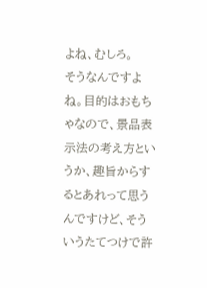よね、むしろ。
そうなんですよね。目的はおもちゃなので、景品表示法の考え方というか、趣旨からするとあれって思うんですけど、そういうたてつけで許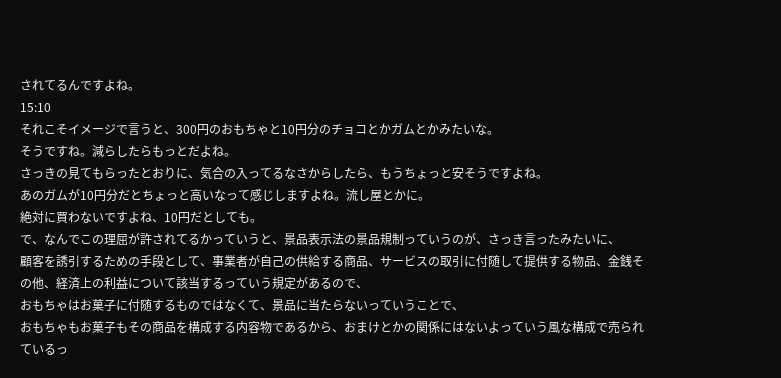されてるんですよね。
15:10
それこそイメージで言うと、300円のおもちゃと10円分のチョコとかガムとかみたいな。
そうですね。減らしたらもっとだよね。
さっきの見てもらったとおりに、気合の入ってるなさからしたら、もうちょっと安そうですよね。
あのガムが10円分だとちょっと高いなって感じしますよね。流し屋とかに。
絶対に買わないですよね、10円だとしても。
で、なんでこの理屈が許されてるかっていうと、景品表示法の景品規制っていうのが、さっき言ったみたいに、
顧客を誘引するための手段として、事業者が自己の供給する商品、サービスの取引に付随して提供する物品、金銭その他、経済上の利益について該当するっていう規定があるので、
おもちゃはお菓子に付随するものではなくて、景品に当たらないっていうことで、
おもちゃもお菓子もその商品を構成する内容物であるから、おまけとかの関係にはないよっていう風な構成で売られているっ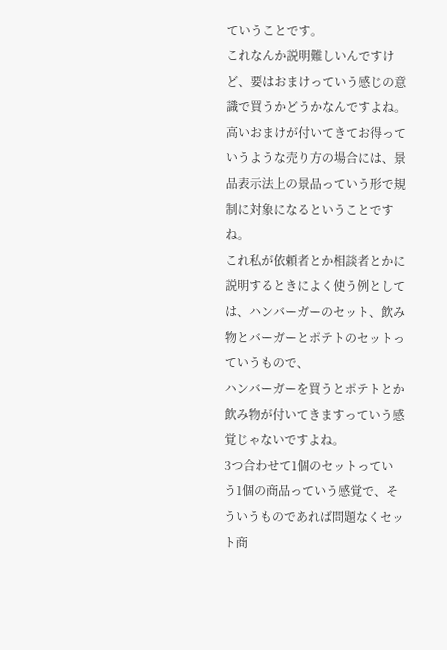ていうことです。
これなんか説明難しいんですけど、要はおまけっていう感じの意識で買うかどうかなんですよね。
高いおまけが付いてきてお得っていうような売り方の場合には、景品表示法上の景品っていう形で規制に対象になるということですね。
これ私が依頼者とか相談者とかに説明するときによく使う例としては、ハンバーガーのセット、飲み物とバーガーとポテトのセットっていうもので、
ハンバーガーを買うとポテトとか飲み物が付いてきますっていう感覚じゃないですよね。
3つ合わせて1個のセットっていう1個の商品っていう感覚で、そういうものであれば問題なくセット商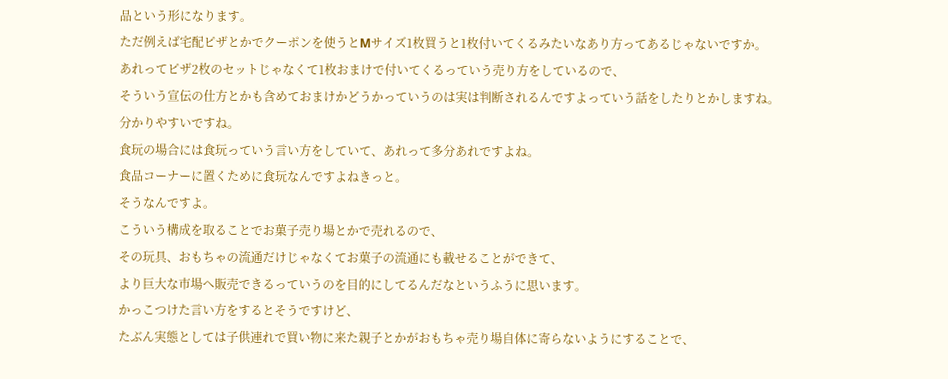品という形になります。
ただ例えば宅配ピザとかでクーポンを使うとMサイズ1枚買うと1枚付いてくるみたいなあり方ってあるじゃないですか。
あれってピザ2枚のセットじゃなくて1枚おまけで付いてくるっていう売り方をしているので、
そういう宣伝の仕方とかも含めておまけかどうかっていうのは実は判断されるんですよっていう話をしたりとかしますね。
分かりやすいですね。
食玩の場合には食玩っていう言い方をしていて、あれって多分あれですよね。
食品コーナーに置くために食玩なんですよねきっと。
そうなんですよ。
こういう構成を取ることでお菓子売り場とかで売れるので、
その玩具、おもちゃの流通だけじゃなくてお菓子の流通にも載せることができて、
より巨大な市場へ販売できるっていうのを目的にしてるんだなというふうに思います。
かっこつけた言い方をするとそうですけど、
たぶん実態としては子供連れで買い物に来た親子とかがおもちゃ売り場自体に寄らないようにすることで、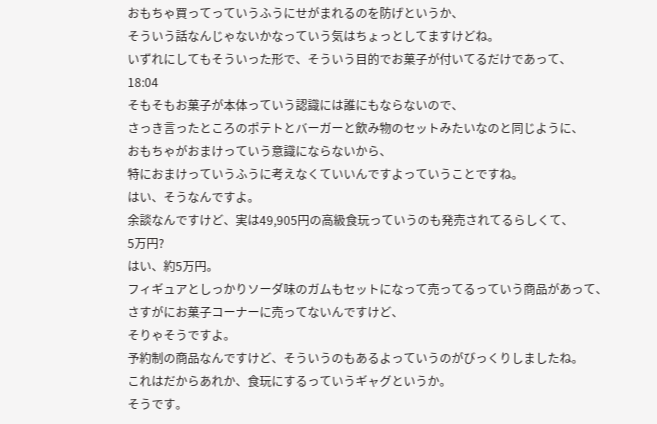おもちゃ買ってっていうふうにせがまれるのを防げというか、
そういう話なんじゃないかなっていう気はちょっとしてますけどね。
いずれにしてもそういった形で、そういう目的でお菓子が付いてるだけであって、
18:04
そもそもお菓子が本体っていう認識には誰にもならないので、
さっき言ったところのポテトとバーガーと飲み物のセットみたいなのと同じように、
おもちゃがおまけっていう意識にならないから、
特におまけっていうふうに考えなくていいんですよっていうことですね。
はい、そうなんですよ。
余談なんですけど、実は49,905円の高級食玩っていうのも発売されてるらしくて、
5万円?
はい、約5万円。
フィギュアとしっかりソーダ味のガムもセットになって売ってるっていう商品があって、
さすがにお菓子コーナーに売ってないんですけど、
そりゃそうですよ。
予約制の商品なんですけど、そういうのもあるよっていうのがびっくりしましたね。
これはだからあれか、食玩にするっていうギャグというか。
そうです。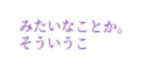みたいなことか。
そういうこ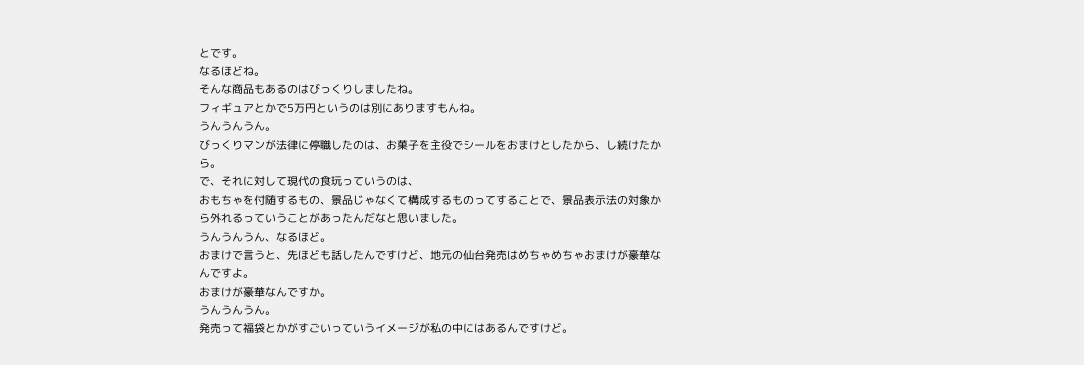とです。
なるほどね。
そんな商品もあるのはびっくりしましたね。
フィギュアとかで5万円というのは別にありますもんね。
うんうんうん。
びっくりマンが法律に停職したのは、お菓子を主役でシールをおまけとしたから、し続けたから。
で、それに対して現代の食玩っていうのは、
おもちゃを付随するもの、景品じゃなくて構成するものってすることで、景品表示法の対象から外れるっていうことがあったんだなと思いました。
うんうんうん、なるほど。
おまけで言うと、先ほども話したんですけど、地元の仙台発売はめちゃめちゃおまけが豪華なんですよ。
おまけが豪華なんですか。
うんうんうん。
発売って福袋とかがすごいっていうイメージが私の中にはあるんですけど。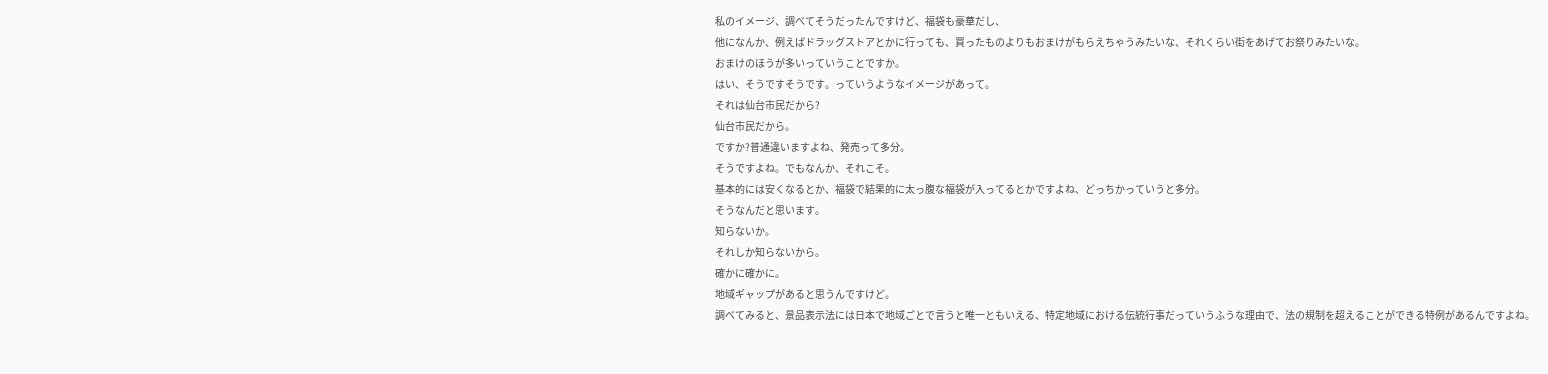私のイメージ、調べてそうだったんですけど、福袋も豪華だし、
他になんか、例えばドラッグストアとかに行っても、買ったものよりもおまけがもらえちゃうみたいな、それくらい街をあげてお祭りみたいな。
おまけのほうが多いっていうことですか。
はい、そうですそうです。っていうようなイメージがあって。
それは仙台市民だから?
仙台市民だから。
ですか?普通違いますよね、発売って多分。
そうですよね。でもなんか、それこそ。
基本的には安くなるとか、福袋で結果的に太っ腹な福袋が入ってるとかですよね、どっちかっていうと多分。
そうなんだと思います。
知らないか。
それしか知らないから。
確かに確かに。
地域ギャップがあると思うんですけど。
調べてみると、景品表示法には日本で地域ごとで言うと唯一ともいえる、特定地域における伝統行事だっていうふうな理由で、法の規制を超えることができる特例があるんですよね。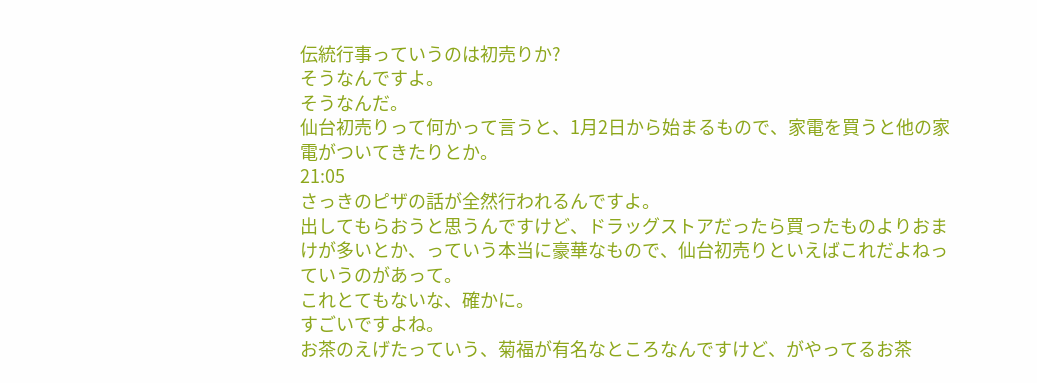伝統行事っていうのは初売りか?
そうなんですよ。
そうなんだ。
仙台初売りって何かって言うと、1月2日から始まるもので、家電を買うと他の家電がついてきたりとか。
21:05
さっきのピザの話が全然行われるんですよ。
出してもらおうと思うんですけど、ドラッグストアだったら買ったものよりおまけが多いとか、っていう本当に豪華なもので、仙台初売りといえばこれだよねっていうのがあって。
これとてもないな、確かに。
すごいですよね。
お茶のえげたっていう、菊福が有名なところなんですけど、がやってるお茶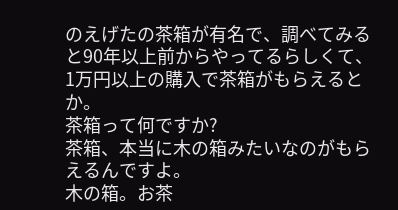のえげたの茶箱が有名で、調べてみると90年以上前からやってるらしくて、1万円以上の購入で茶箱がもらえるとか。
茶箱って何ですか?
茶箱、本当に木の箱みたいなのがもらえるんですよ。
木の箱。お茶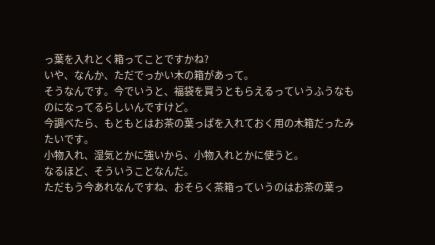っ葉を入れとく箱ってことですかね?
いや、なんか、ただでっかい木の箱があって。
そうなんです。今でいうと、福袋を買うともらえるっていうふうなものになってるらしいんですけど。
今調べたら、もともとはお茶の葉っぱを入れておく用の木箱だったみたいです。
小物入れ、湿気とかに強いから、小物入れとかに使うと。
なるほど、そういうことなんだ。
ただもう今あれなんですね、おそらく茶箱っていうのはお茶の葉っ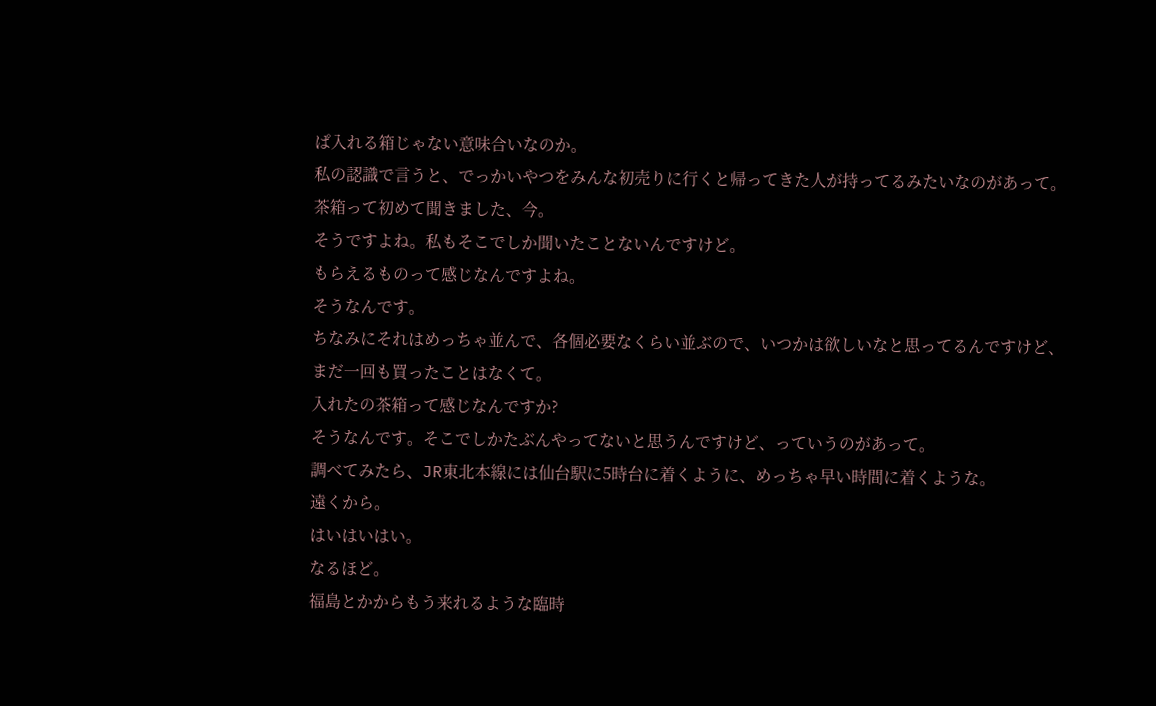ぱ入れる箱じゃない意味合いなのか。
私の認識で言うと、でっかいやつをみんな初売りに行くと帰ってきた人が持ってるみたいなのがあって。
茶箱って初めて聞きました、今。
そうですよね。私もそこでしか聞いたことないんですけど。
もらえるものって感じなんですよね。
そうなんです。
ちなみにそれはめっちゃ並んで、各個必要なくらい並ぶので、いつかは欲しいなと思ってるんですけど、
まだ一回も買ったことはなくて。
入れたの茶箱って感じなんですか?
そうなんです。そこでしかたぶんやってないと思うんですけど、っていうのがあって。
調べてみたら、JR東北本線には仙台駅に5時台に着くように、めっちゃ早い時間に着くような。
遠くから。
はいはいはい。
なるほど。
福島とかからもう来れるような臨時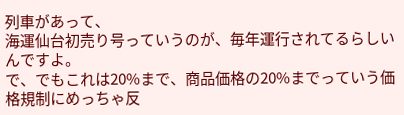列車があって、
海運仙台初売り号っていうのが、毎年運行されてるらしいんですよ。
で、でもこれは20%まで、商品価格の20%までっていう価格規制にめっちゃ反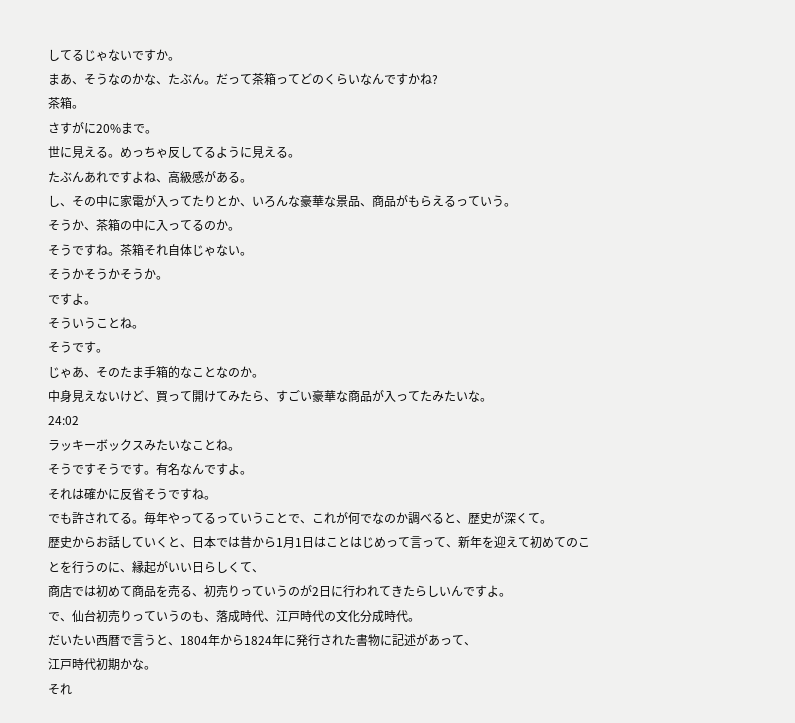してるじゃないですか。
まあ、そうなのかな、たぶん。だって茶箱ってどのくらいなんですかね?
茶箱。
さすがに20%まで。
世に見える。めっちゃ反してるように見える。
たぶんあれですよね、高級感がある。
し、その中に家電が入ってたりとか、いろんな豪華な景品、商品がもらえるっていう。
そうか、茶箱の中に入ってるのか。
そうですね。茶箱それ自体じゃない。
そうかそうかそうか。
ですよ。
そういうことね。
そうです。
じゃあ、そのたま手箱的なことなのか。
中身見えないけど、買って開けてみたら、すごい豪華な商品が入ってたみたいな。
24:02
ラッキーボックスみたいなことね。
そうですそうです。有名なんですよ。
それは確かに反省そうですね。
でも許されてる。毎年やってるっていうことで、これが何でなのか調べると、歴史が深くて。
歴史からお話していくと、日本では昔から1月1日はことはじめって言って、新年を迎えて初めてのことを行うのに、縁起がいい日らしくて、
商店では初めて商品を売る、初売りっていうのが2日に行われてきたらしいんですよ。
で、仙台初売りっていうのも、落成時代、江戸時代の文化分成時代。
だいたい西暦で言うと、1804年から1824年に発行された書物に記述があって、
江戸時代初期かな。
それ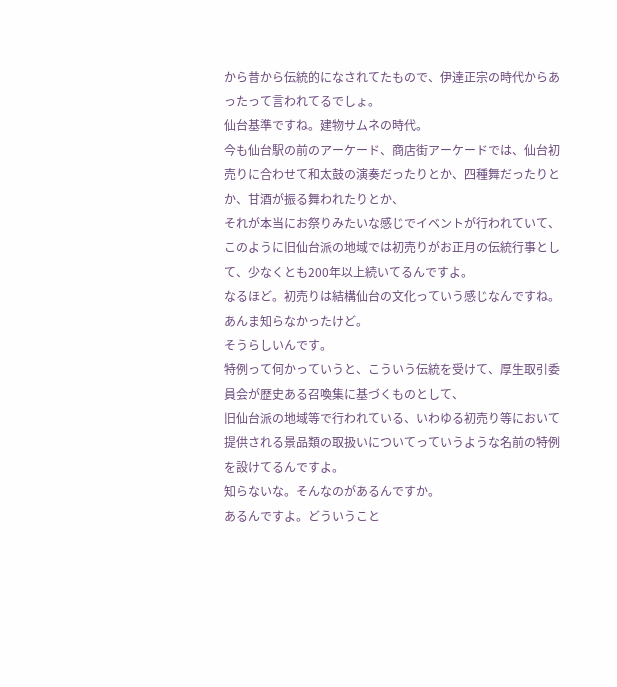から昔から伝統的になされてたもので、伊達正宗の時代からあったって言われてるでしょ。
仙台基準ですね。建物サムネの時代。
今も仙台駅の前のアーケード、商店街アーケードでは、仙台初売りに合わせて和太鼓の演奏だったりとか、四種舞だったりとか、甘酒が振る舞われたりとか、
それが本当にお祭りみたいな感じでイベントが行われていて、
このように旧仙台派の地域では初売りがお正月の伝統行事として、少なくとも200年以上続いてるんですよ。
なるほど。初売りは結構仙台の文化っていう感じなんですね。あんま知らなかったけど。
そうらしいんです。
特例って何かっていうと、こういう伝統を受けて、厚生取引委員会が歴史ある召喚集に基づくものとして、
旧仙台派の地域等で行われている、いわゆる初売り等において提供される景品類の取扱いについてっていうような名前の特例を設けてるんですよ。
知らないな。そんなのがあるんですか。
あるんですよ。どういうこと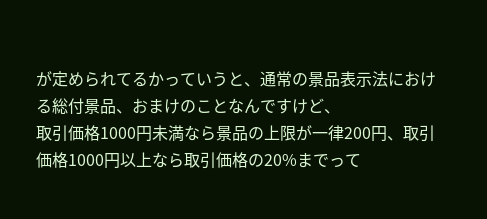が定められてるかっていうと、通常の景品表示法における総付景品、おまけのことなんですけど、
取引価格1000円未満なら景品の上限が一律200円、取引価格1000円以上なら取引価格の20%までって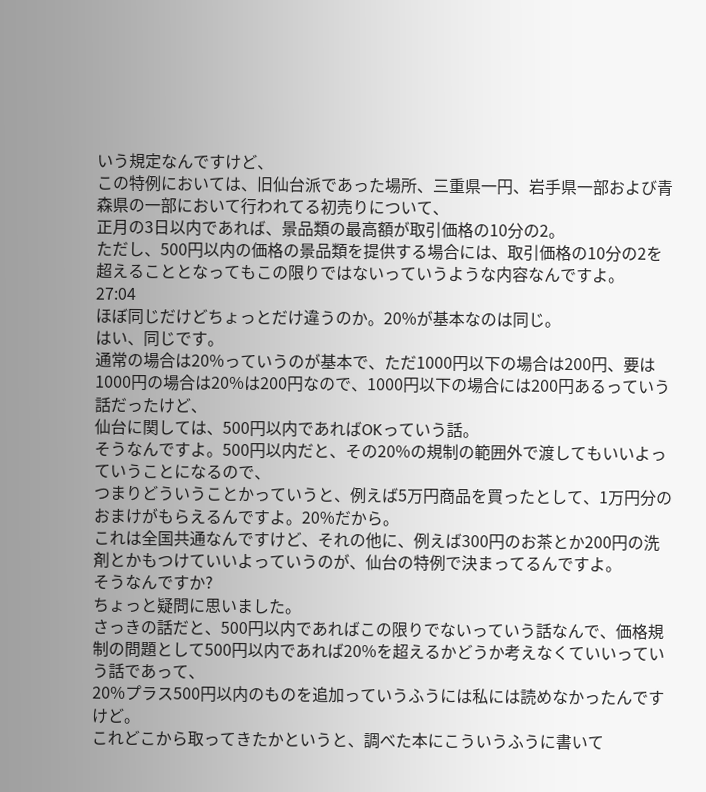いう規定なんですけど、
この特例においては、旧仙台派であった場所、三重県一円、岩手県一部および青森県の一部において行われてる初売りについて、
正月の3日以内であれば、景品類の最高額が取引価格の10分の2。
ただし、500円以内の価格の景品類を提供する場合には、取引価格の10分の2を超えることとなってもこの限りではないっていうような内容なんですよ。
27:04
ほぼ同じだけどちょっとだけ違うのか。20%が基本なのは同じ。
はい、同じです。
通常の場合は20%っていうのが基本で、ただ1000円以下の場合は200円、要は1000円の場合は20%は200円なので、1000円以下の場合には200円あるっていう話だったけど、
仙台に関しては、500円以内であればOKっていう話。
そうなんですよ。500円以内だと、その20%の規制の範囲外で渡してもいいよっていうことになるので、
つまりどういうことかっていうと、例えば5万円商品を買ったとして、1万円分のおまけがもらえるんですよ。20%だから。
これは全国共通なんですけど、それの他に、例えば300円のお茶とか200円の洗剤とかもつけていいよっていうのが、仙台の特例で決まってるんですよ。
そうなんですか?
ちょっと疑問に思いました。
さっきの話だと、500円以内であればこの限りでないっていう話なんで、価格規制の問題として500円以内であれば20%を超えるかどうか考えなくていいっていう話であって、
20%プラス500円以内のものを追加っていうふうには私には読めなかったんですけど。
これどこから取ってきたかというと、調べた本にこういうふうに書いて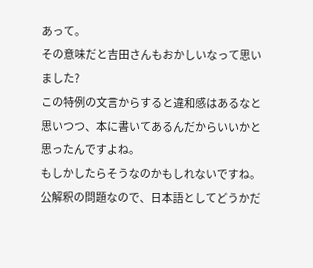あって。
その意味だと吉田さんもおかしいなって思いました?
この特例の文言からすると違和感はあるなと思いつつ、本に書いてあるんだからいいかと思ったんですよね。
もしかしたらそうなのかもしれないですね。公解釈の問題なので、日本語としてどうかだ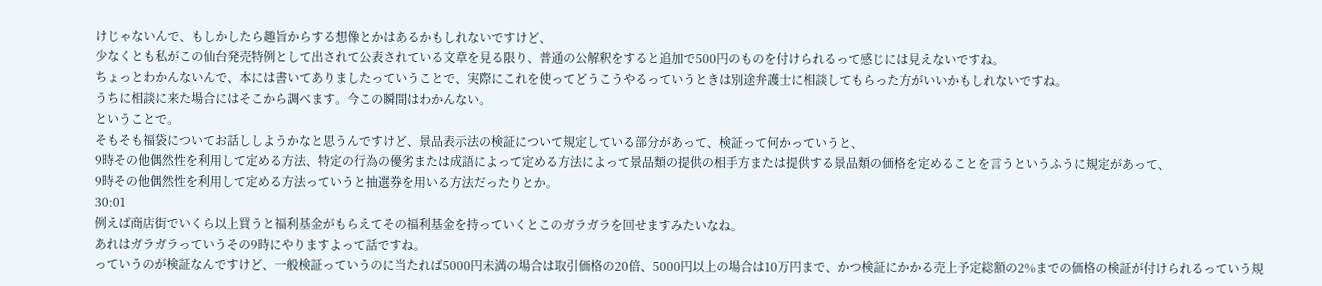けじゃないんで、もしかしたら趣旨からする想像とかはあるかもしれないですけど、
少なくとも私がこの仙台発売特例として出されて公表されている文章を見る限り、普通の公解釈をすると追加で500円のものを付けられるって感じには見えないですね。
ちょっとわかんないんで、本には書いてありましたっていうことで、実際にこれを使ってどうこうやるっていうときは別途弁護士に相談してもらった方がいいかもしれないですね。
うちに相談に来た場合にはそこから調べます。今この瞬間はわかんない。
ということで。
そもそも福袋についてお話ししようかなと思うんですけど、景品表示法の検証について規定している部分があって、検証って何かっていうと、
9時その他偶然性を利用して定める方法、特定の行為の優劣または成語によって定める方法によって景品類の提供の相手方または提供する景品類の価格を定めることを言うというふうに規定があって、
9時その他偶然性を利用して定める方法っていうと抽選券を用いる方法だったりとか。
30:01
例えば商店街でいくら以上買うと福利基金がもらえてその福利基金を持っていくとこのガラガラを回せますみたいなね。
あれはガラガラっていうその9時にやりますよって話ですね。
っていうのが検証なんですけど、一般検証っていうのに当たれば5000円未満の場合は取引価格の20倍、5000円以上の場合は10万円まで、かつ検証にかかる売上予定総額の2%までの価格の検証が付けられるっていう規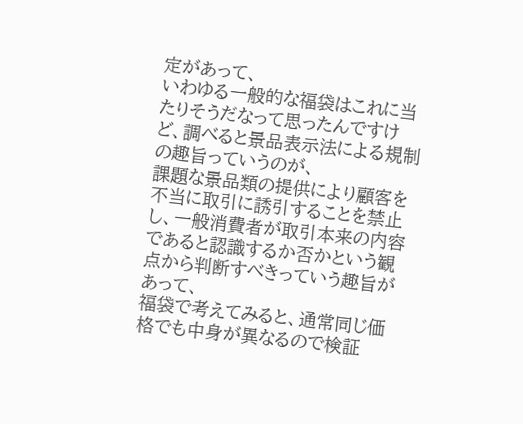定があって、
いわゆる一般的な福袋はこれに当たりそうだなって思ったんですけど、調べると景品表示法による規制の趣旨っていうのが、
課題な景品類の提供により顧客を不当に取引に誘引することを禁止し、一般消費者が取引本来の内容であると認識するか否かという観点から判断すべきっていう趣旨があって、
福袋で考えてみると、通常同じ価格でも中身が異なるので検証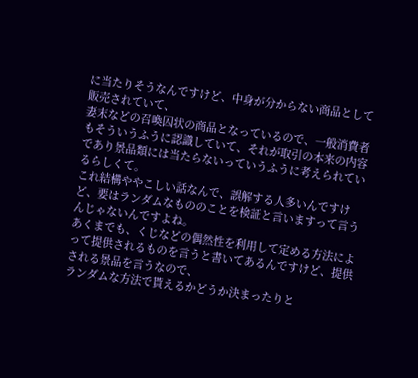に当たりそうなんですけど、中身が分からない商品として販売されていて、
妻末などの召喚囚状の商品となっているので、一般消費者もそういうふうに認識していて、それが取引の本来の内容であり景品類には当たらないっていうふうに考えられているらしくて。
これ結構ややこしい話なんで、誤解する人多いんですけど、要はランダムなもののことを検証と言いますって言うんじゃないんですよね。
あくまでも、くじなどの偶然性を利用して定める方法によって提供されるものを言うと書いてあるんですけど、提供される景品を言うなので、
ランダムな方法で貰えるかどうか決まったりと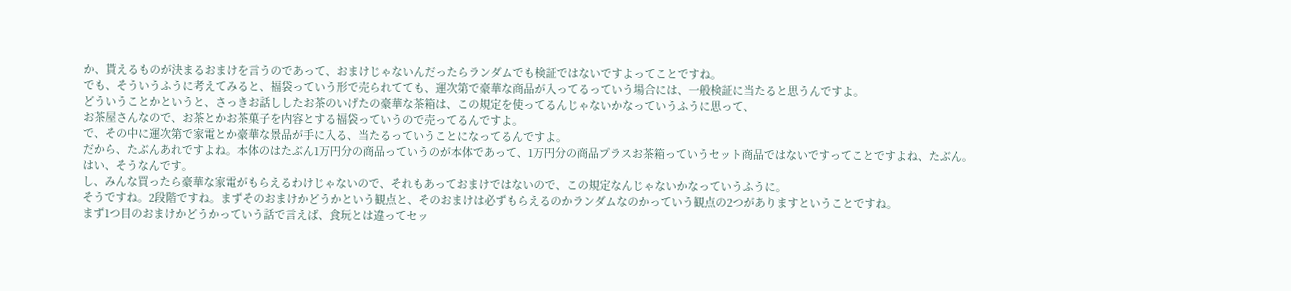か、貰えるものが決まるおまけを言うのであって、おまけじゃないんだったらランダムでも検証ではないですよってことですね。
でも、そういうふうに考えてみると、福袋っていう形で売られてても、運次第で豪華な商品が入ってるっていう場合には、一般検証に当たると思うんですよ。
どういうことかというと、さっきお話ししたお茶のいげたの豪華な茶箱は、この規定を使ってるんじゃないかなっていうふうに思って、
お茶屋さんなので、お茶とかお茶菓子を内容とする福袋っていうので売ってるんですよ。
で、その中に運次第で家電とか豪華な景品が手に入る、当たるっていうことになってるんですよ。
だから、たぶんあれですよね。本体のはたぶん1万円分の商品っていうのが本体であって、1万円分の商品プラスお茶箱っていうセット商品ではないですってことですよね、たぶん。
はい、そうなんです。
し、みんな買ったら豪華な家電がもらえるわけじゃないので、それもあっておまけではないので、この規定なんじゃないかなっていうふうに。
そうですね。2段階ですね。まずそのおまけかどうかという観点と、そのおまけは必ずもらえるのかランダムなのかっていう観点の2つがありますということですね。
まず1つ目のおまけかどうかっていう話で言えば、食玩とは違ってセッ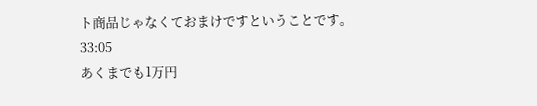ト商品じゃなくておまけですということです。
33:05
あくまでも1万円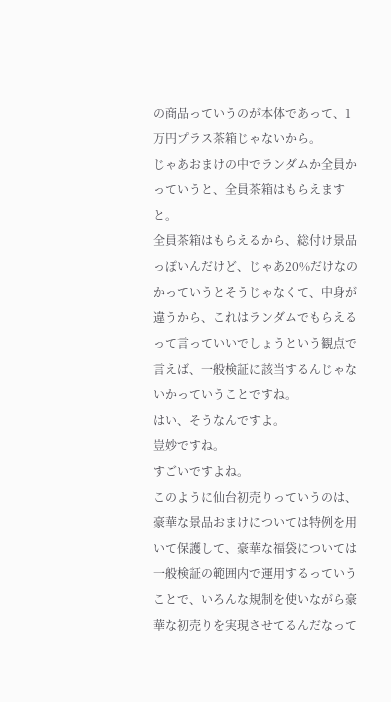の商品っていうのが本体であって、1万円プラス茶箱じゃないから。
じゃあおまけの中でランダムか全員かっていうと、全員茶箱はもらえますと。
全員茶箱はもらえるから、総付け景品っぽいんだけど、じゃあ20%だけなのかっていうとそうじゃなくて、中身が違うから、これはランダムでもらえるって言っていいでしょうという観点で言えば、一般検証に該当するんじゃないかっていうことですね。
はい、そうなんですよ。
豈妙ですね。
すごいですよね。
このように仙台初売りっていうのは、豪華な景品おまけについては特例を用いて保護して、豪華な福袋については一般検証の範囲内で運用するっていうことで、いろんな規制を使いながら豪華な初売りを実現させてるんだなって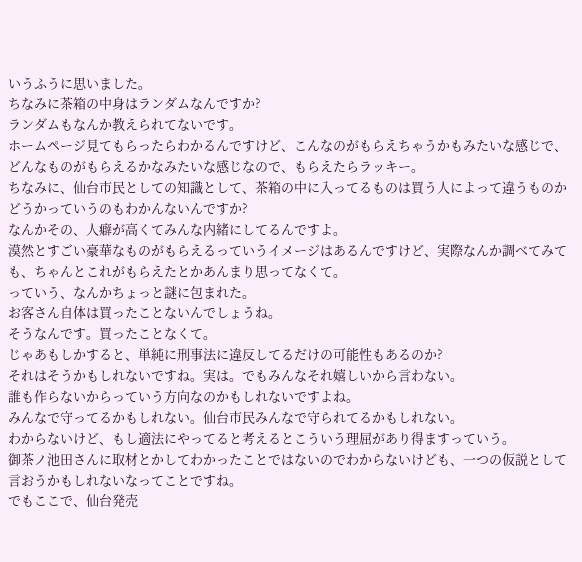いうふうに思いました。
ちなみに茶箱の中身はランダムなんですか?
ランダムもなんか教えられてないです。
ホームページ見てもらったらわかるんですけど、こんなのがもらえちゃうかもみたいな感じで、どんなものがもらえるかなみたいな感じなので、もらえたらラッキー。
ちなみに、仙台市民としての知識として、茶箱の中に入ってるものは買う人によって違うものかどうかっていうのもわかんないんですか?
なんかその、人癖が高くてみんな内緒にしてるんですよ。
漠然とすごい豪華なものがもらえるっていうイメージはあるんですけど、実際なんか調べてみても、ちゃんとこれがもらえたとかあんまり思ってなくて。
っていう、なんかちょっと謎に包まれた。
お客さん自体は買ったことないんでしょうね。
そうなんです。買ったことなくて。
じゃあもしかすると、単純に刑事法に違反してるだけの可能性もあるのか?
それはそうかもしれないですね。実は。でもみんなそれ嬉しいから言わない。
誰も作らないからっていう方向なのかもしれないですよね。
みんなで守ってるかもしれない。仙台市民みんなで守られてるかもしれない。
わからないけど、もし適法にやってると考えるとこういう理屈があり得ますっていう。
御茶ノ池田さんに取材とかしてわかったことではないのでわからないけども、一つの仮説として言おうかもしれないなってことですね。
でもここで、仙台発売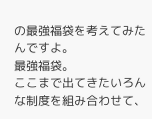の最強福袋を考えてみたんですよ。
最強福袋。
ここまで出てきたいろんな制度を組み合わせて、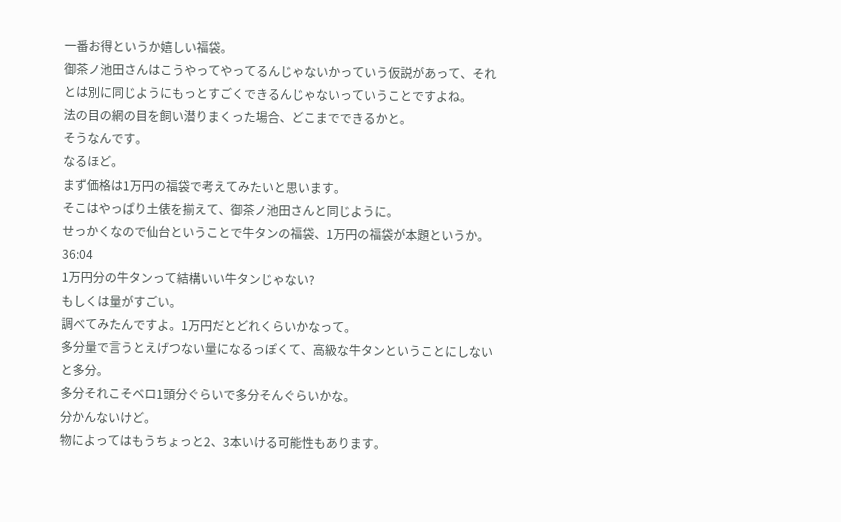一番お得というか嬉しい福袋。
御茶ノ池田さんはこうやってやってるんじゃないかっていう仮説があって、それとは別に同じようにもっとすごくできるんじゃないっていうことですよね。
法の目の網の目を飼い潜りまくった場合、どこまでできるかと。
そうなんです。
なるほど。
まず価格は1万円の福袋で考えてみたいと思います。
そこはやっぱり土俵を揃えて、御茶ノ池田さんと同じように。
せっかくなので仙台ということで牛タンの福袋、1万円の福袋が本題というか。
36:04
1万円分の牛タンって結構いい牛タンじゃない?
もしくは量がすごい。
調べてみたんですよ。1万円だとどれくらいかなって。
多分量で言うとえげつない量になるっぽくて、高級な牛タンということにしないと多分。
多分それこそベロ1頭分ぐらいで多分そんぐらいかな。
分かんないけど。
物によってはもうちょっと2、3本いける可能性もあります。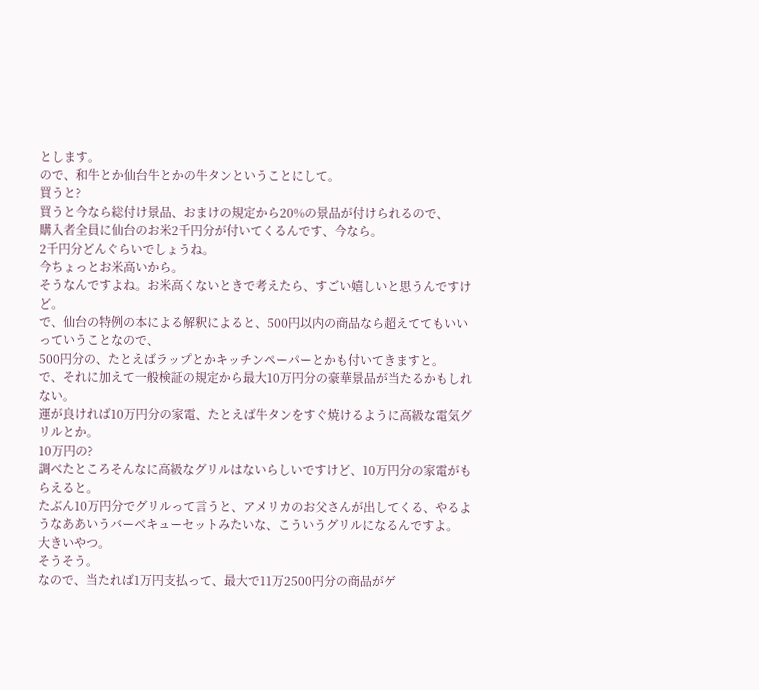とします。
ので、和牛とか仙台牛とかの牛タンということにして。
買うと?
買うと今なら総付け景品、おまけの規定から20%の景品が付けられるので、
購入者全員に仙台のお米2千円分が付いてくるんです、今なら。
2千円分どんぐらいでしょうね。
今ちょっとお米高いから。
そうなんですよね。お米高くないときで考えたら、すごい嬉しいと思うんですけど。
で、仙台の特例の本による解釈によると、500円以内の商品なら超えててもいいっていうことなので、
500円分の、たとえばラップとかキッチンペーパーとかも付いてきますと。
で、それに加えて一般検証の規定から最大10万円分の豪華景品が当たるかもしれない。
運が良ければ10万円分の家電、たとえば牛タンをすぐ焼けるように高級な電気グリルとか。
10万円の?
調べたところそんなに高級なグリルはないらしいですけど、10万円分の家電がもらえると。
たぶん10万円分でグリルって言うと、アメリカのお父さんが出してくる、やるようなああいうバーベキューセットみたいな、こういうグリルになるんですよ。
大きいやつ。
そうそう。
なので、当たれば1万円支払って、最大で11万2500円分の商品がゲ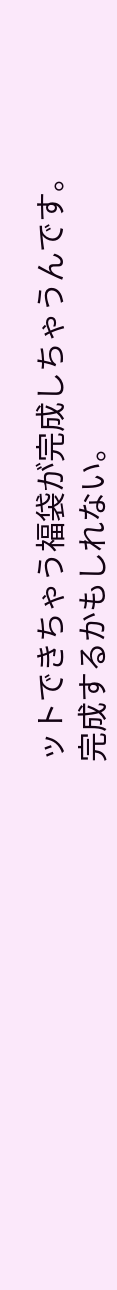ットできちゃう福袋が完成しちゃうんです。
完成するかもしれない。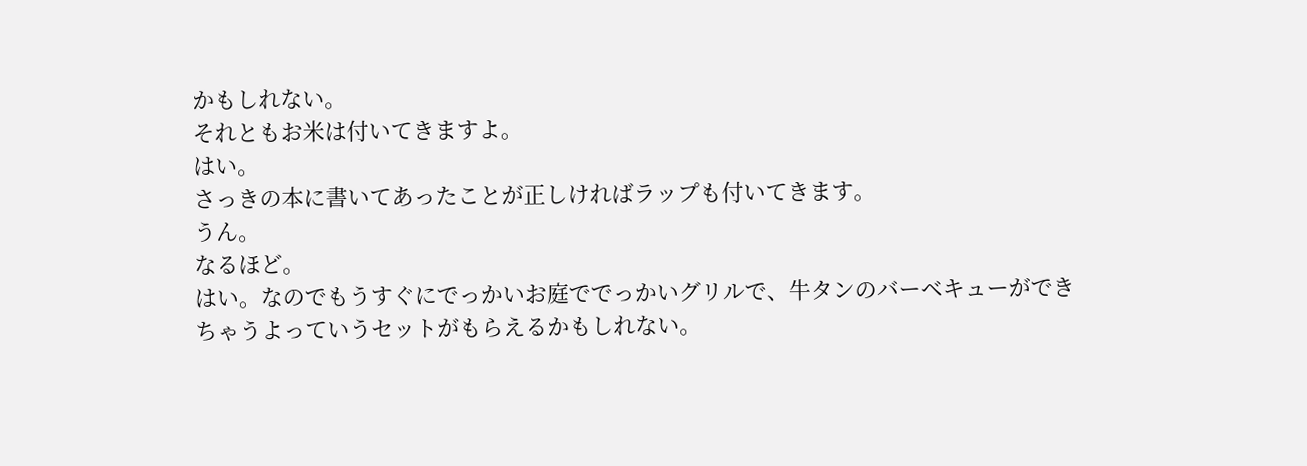かもしれない。
それともお米は付いてきますよ。
はい。
さっきの本に書いてあったことが正しければラップも付いてきます。
うん。
なるほど。
はい。なのでもうすぐにでっかいお庭ででっかいグリルで、牛タンのバーベキューができちゃうよっていうセットがもらえるかもしれない。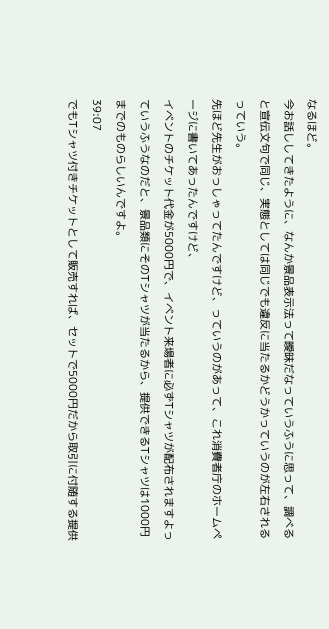なるほど。
今お話ししてきたように、なんか景品表示法って曖昧だなっていうふうに思って、調べると宣伝文句で同じ、実態としては同じでも違反に当たるかどうかっていうのが左右されるっていう。
先ほど先生がおっしゃってたんですけど、っていうのがあって、これ消費者庁のホームページに書いてあったんですけど、
イベントのチケット代金が5000円で、イベント来場者に必ずTシャツが配布されますよっていうふうなのだと、景品類にそのTシャツが当たるから、提供できるTシャツは1000円までのものらしいんですよ。
39:07
でもTシャツ付きチケットとして販売すれば、セットで5000円だから取引に付随する提供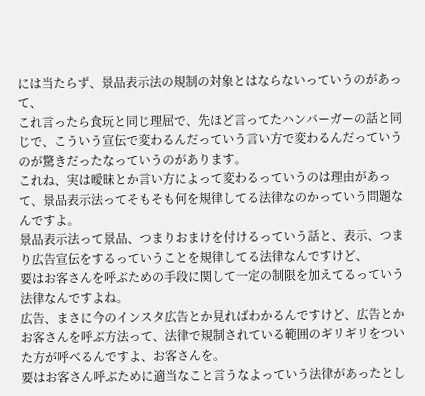には当たらず、景品表示法の規制の対象とはならないっていうのがあって、
これ言ったら食玩と同じ理屈で、先ほど言ってたハンバーガーの話と同じで、こういう宣伝で変わるんだっていう言い方で変わるんだっていうのが驚きだったなっていうのがあります。
これね、実は曖昧とか言い方によって変わるっていうのは理由があって、景品表示法ってそもそも何を規律してる法律なのかっていう問題なんですよ。
景品表示法って景品、つまりおまけを付けるっていう話と、表示、つまり広告宣伝をするっていうことを規律してる法律なんですけど、
要はお客さんを呼ぶための手段に関して一定の制限を加えてるっていう法律なんですよね。
広告、まさに今のインスタ広告とか見ればわかるんですけど、広告とかお客さんを呼ぶ方法って、法律で規制されている範囲のギリギリをついた方が呼べるんですよ、お客さんを。
要はお客さん呼ぶために適当なこと言うなよっていう法律があったとし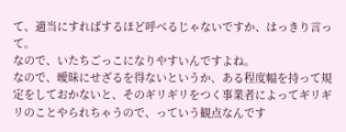て、適当にすればするほど呼べるじゃないですか、はっきり言って。
なので、いたちごっこになりやすいんですよね。
なので、曖昧にせざるを得ないというか、ある程度幅を持って規定をしておかないと、そのギリギリをつく事業者によってギリギリのことやられちゃうので、っていう観点なんです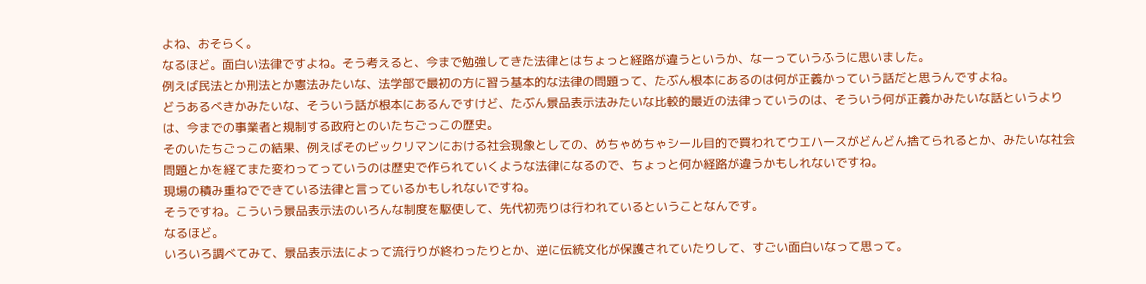よね、おそらく。
なるほど。面白い法律ですよね。そう考えると、今まで勉強してきた法律とはちょっと経路が違うというか、なーっていうふうに思いました。
例えば民法とか刑法とか憲法みたいな、法学部で最初の方に習う基本的な法律の問題って、たぶん根本にあるのは何が正義かっていう話だと思うんですよね。
どうあるべきかみたいな、そういう話が根本にあるんですけど、たぶん景品表示法みたいな比較的最近の法律っていうのは、そういう何が正義かみたいな話というよりは、今までの事業者と規制する政府とのいたちごっこの歴史。
そのいたちごっこの結果、例えばそのビックリマンにおける社会現象としての、めちゃめちゃシール目的で買われてウエハースがどんどん捨てられるとか、みたいな社会問題とかを経てまた変わってっていうのは歴史で作られていくような法律になるので、ちょっと何か経路が違うかもしれないですね。
現場の積み重ねでできている法律と言っているかもしれないですね。
そうですね。こういう景品表示法のいろんな制度を駆使して、先代初売りは行われているということなんです。
なるほど。
いろいろ調べてみて、景品表示法によって流行りが終わったりとか、逆に伝統文化が保護されていたりして、すごい面白いなって思って。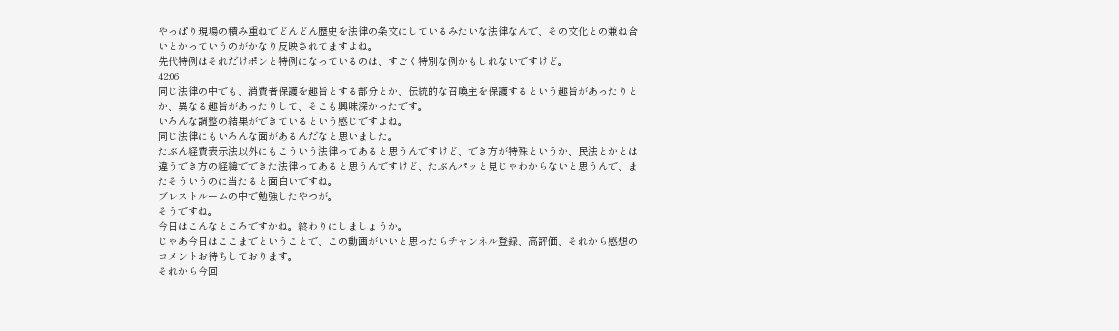やっぱり現場の積み重ねでどんどん歴史を法律の条文にしているみたいな法律なんで、その文化との兼ね合いとかっていうのがかなり反映されてますよね。
先代特例はそれだけポンと特例になっているのは、すごく特別な例かもしれないですけど。
42:06
同じ法律の中でも、消費者保護を趣旨とする部分とか、伝統的な召喚主を保護するという趣旨があったりとか、異なる趣旨があったりして、そこも興味深かったです。
いろんな調整の結果ができているという感じですよね。
同じ法律にもいろんな面があるんだなと思いました。
たぶん経費表示法以外にもこういう法律ってあると思うんですけど、でき方が特殊というか、民法とかとは違うでき方の経緯でできた法律ってあると思うんですけど、たぶんパッと見じゃわからないと思うんで、またそういうのに当たると面白いですね。
ブレストルームの中で勉強したやつが。
そうですね。
今日はこんなところですかね。終わりにしましょうか。
じゃあ今日はここまでということで、この動画がいいと思ったらチャンネル登録、高評価、それから感想のコメントお待ちしております。
それから今回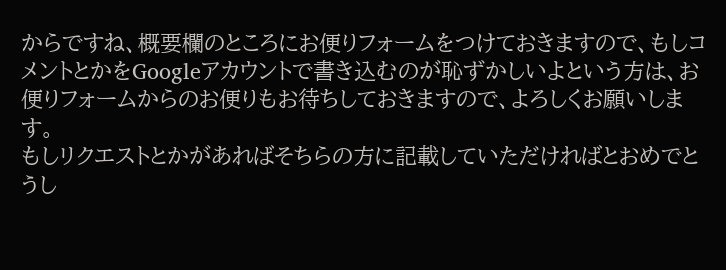からですね、概要欄のところにお便りフォームをつけておきますので、もしコメントとかをGoogleアカウントで書き込むのが恥ずかしいよという方は、お便りフォームからのお便りもお待ちしておきますので、よろしくお願いします。
もしリクエストとかがあればそちらの方に記載していただければとおめでとうし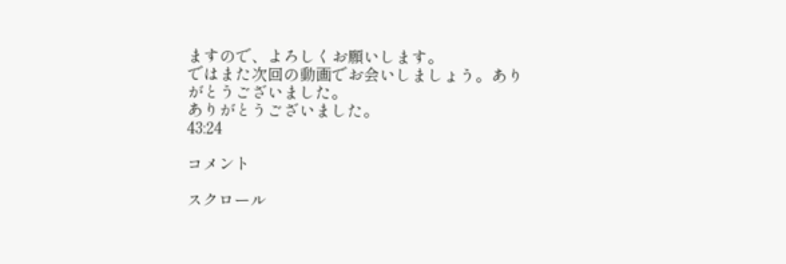ますので、よろしくお願いします。
ではまた次回の動画でお会いしましょう。ありがとうございました。
ありがとうございました。
43:24

コメント

スクロール